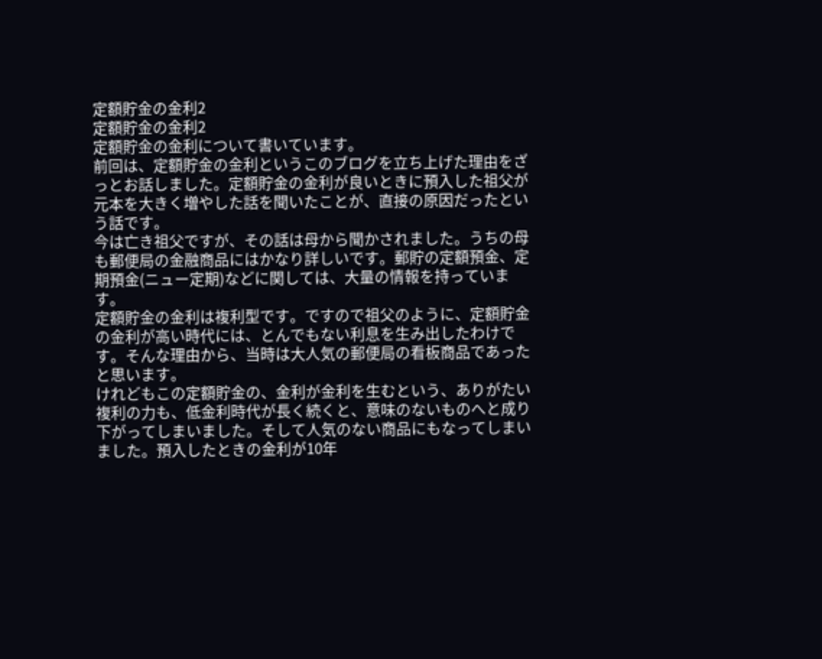定額貯金の金利2
定額貯金の金利2
定額貯金の金利について書いています。
前回は、定額貯金の金利というこのブログを立ち上げた理由をざっとお話しました。定額貯金の金利が良いときに預入した祖父が元本を大きく増やした話を聞いたことが、直接の原因だったという話です。
今は亡き祖父ですが、その話は母から聞かされました。うちの母も郵便局の金融商品にはかなり詳しいです。郵貯の定額預金、定期預金(ニュー定期)などに関しては、大量の情報を持っています。
定額貯金の金利は複利型です。ですので祖父のように、定額貯金の金利が高い時代には、とんでもない利息を生み出したわけです。そんな理由から、当時は大人気の郵便局の看板商品であったと思います。
けれどもこの定額貯金の、金利が金利を生むという、ありがたい複利の力も、低金利時代が長く続くと、意味のないものへと成り下がってしまいました。そして人気のない商品にもなってしまいました。預入したときの金利が10年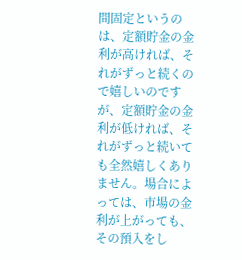間固定というのは、定額貯金の金利が高ければ、それがずっと続くので嬉しいのですが、定額貯金の金利が低ければ、それがずっと続いても全然嬉しくありません。場合によっては、市場の金利が上がっても、その預入をし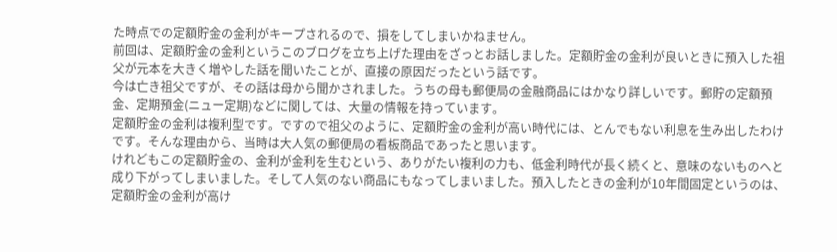た時点での定額貯金の金利がキープされるので、損をしてしまいかねません。
前回は、定額貯金の金利というこのブログを立ち上げた理由をざっとお話しました。定額貯金の金利が良いときに預入した祖父が元本を大きく増やした話を聞いたことが、直接の原因だったという話です。
今は亡き祖父ですが、その話は母から聞かされました。うちの母も郵便局の金融商品にはかなり詳しいです。郵貯の定額預金、定期預金(ニュー定期)などに関しては、大量の情報を持っています。
定額貯金の金利は複利型です。ですので祖父のように、定額貯金の金利が高い時代には、とんでもない利息を生み出したわけです。そんな理由から、当時は大人気の郵便局の看板商品であったと思います。
けれどもこの定額貯金の、金利が金利を生むという、ありがたい複利の力も、低金利時代が長く続くと、意味のないものへと成り下がってしまいました。そして人気のない商品にもなってしまいました。預入したときの金利が10年間固定というのは、定額貯金の金利が高け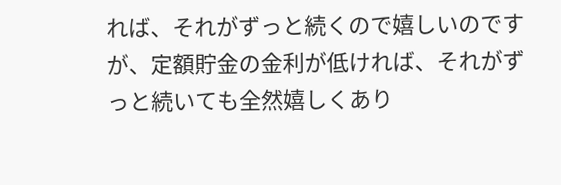れば、それがずっと続くので嬉しいのですが、定額貯金の金利が低ければ、それがずっと続いても全然嬉しくあり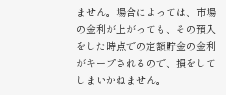ません。場合によっては、市場の金利が上がっても、その預入をした時点での定額貯金の金利がキープされるので、損をしてしまいかねません。